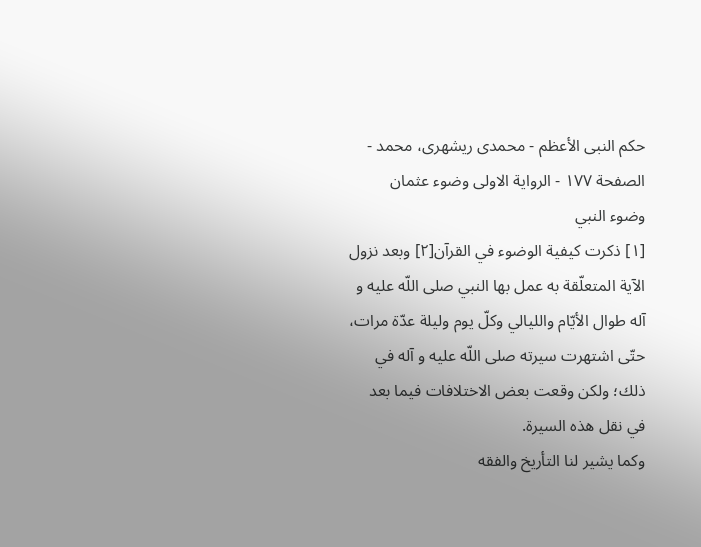حكم النبى الأعظم - محمدی ریشهری، محمد - الصفحة ١٧٧ - الرواية الاولى وضوء عثمان
وضوء النبي
[١] ذكرت كيفية الوضوء في القرآن[٢] وبعد نزول الآية المتعلّقة به عمل بها النبي صلى اللّه عليه و آله طوال الأيّام والليالي وكلّ يوم وليلة عدّة مرات، حتّى اشتهرت سيرته صلى اللّه عليه و آله في ذلك؛ ولكن وقعت بعض الاختلافات فيما بعد في نقل هذه السيرة.
وكما يشير لنا التأريخ والفقه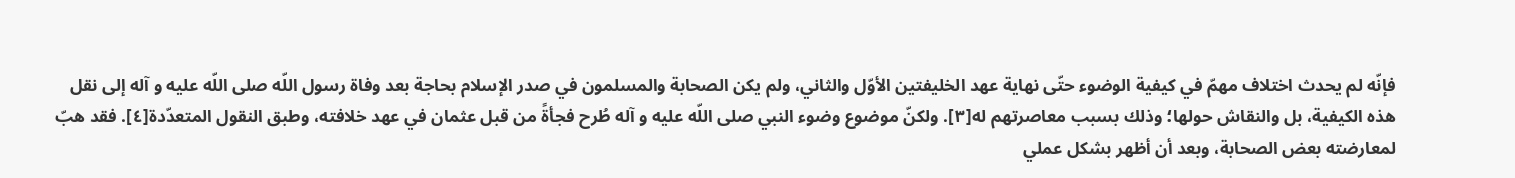فإنّه لم يحدث اختلاف مهمّ في كيفية الوضوء حتّى نهاية عهد الخليفتين الأوّل والثاني، ولم يكن الصحابة والمسلمون في صدر الإسلام بحاجة بعد وفاة رسول اللّه صلى اللّه عليه و آله إلى نقل هذه الكيفية، بل والنقاش حولها؛ وذلك بسبب معاصرتهم له[٣]. ولكنّ موضوع وضوء النبي صلى اللّه عليه و آله طُرح فجأةً من قبل عثمان في عهد خلافته، وطبق النقول المتعدّدة[٤]. فقد هبّ لمعارضته بعض الصحابة، وبعد أن أظهر بشكل عملي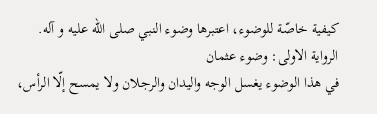كيفية خاصّة للوضوء، اعتبرها وضوء النبي صلى اللّه عليه و آله.
الرواية الاولى: وضوء عثمان
في هذا الوضوء يغسل الوجه واليدان والرجلان ولا يمسح إلّا الرأس،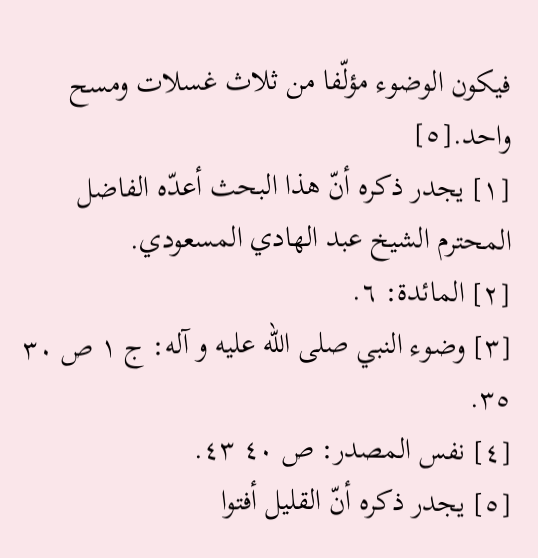فيكون الوضوء مؤلّفا من ثلاث غسلات ومسح واحد.[٥]
[١] يجدر ذكره أنّ هذا البحث أعدّه الفاضل المحترم الشيخ عبد الهادي المسعودي.
[٢] المائدة: ٦.
[٣] وضوء النبي صلى اللّه عليه و آله: ج ١ ص ٣٠ ٣٥.
[٤] نفس المصدر: ص ٤٠ ٤٣.
[٥] يجدر ذكره أنّ القليل أفتوا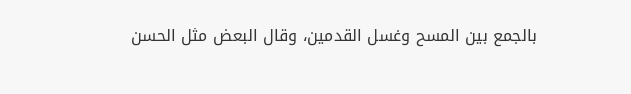بالجمع بين المسح وغسل القدمين، وقال البعض مثل الحسن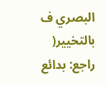البصري ف بالتخيير( راجع: بدائع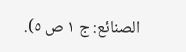الصنائع: ج ١ ص ٥).